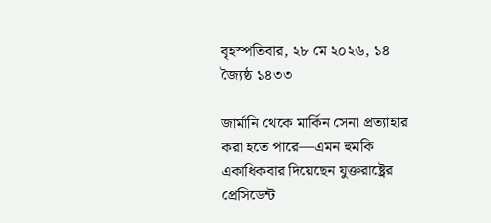বৃহস্পতিবার, ২৮ মে ২০২৬, ১৪ জ্যৈষ্ঠ ১৪৩৩

জার্মানি থেকে মার্কিন সেনা প্রত্যাহার করা হতে পারে—এমন হুমকি একাধিকবার দিয়েছেন যুক্তরাষ্ট্রের প্রেসিডেন্ট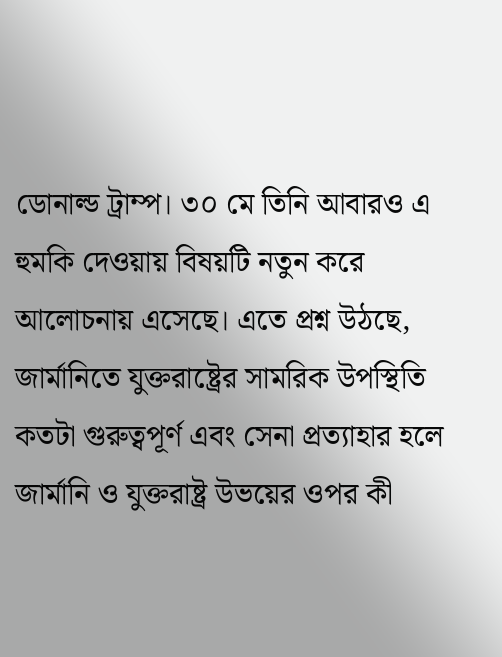ডোনাল্ড ট্রাম্প। ৩০ মে তিনি আবারও এ হুমকি দেওয়ায় বিষয়টি নতুন করে আলোচনায় এসেছে। এতে প্রশ্ন উঠছে, জার্মানিতে যুক্তরাষ্ট্রের সামরিক উপস্থিতি কতটা গুরুত্বপূর্ণ এবং সেনা প্রত্যাহার হলে জার্মানি ও যুক্তরাষ্ট্র উভয়ের ওপর কী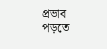প্রভাব পড়তে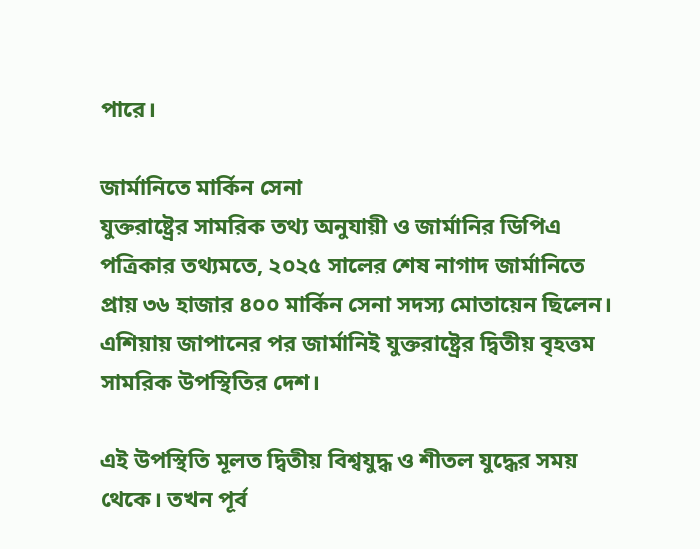পারে।

জার্মানিতে মার্কিন সেনা
যুক্তরাষ্ট্রের সামরিক তথ্য অনুযায়ী ও জার্মানির ডিপিএ পত্রিকার তথ্যমতে, ২০২৫ সালের শেষ নাগাদ জার্মানিতে প্রায় ৩৬ হাজার ৪০০ মার্কিন সেনা সদস্য মোতায়েন ছিলেন। এশিয়ায় জাপানের পর জার্মানিই যুক্তরাষ্ট্রের দ্বিতীয় বৃহত্তম সামরিক উপস্থিতির দেশ।

এই উপস্থিতি মূলত দ্বিতীয় বিশ্বযুদ্ধ ও শীতল যুদ্ধের সময় থেকে। তখন পূর্ব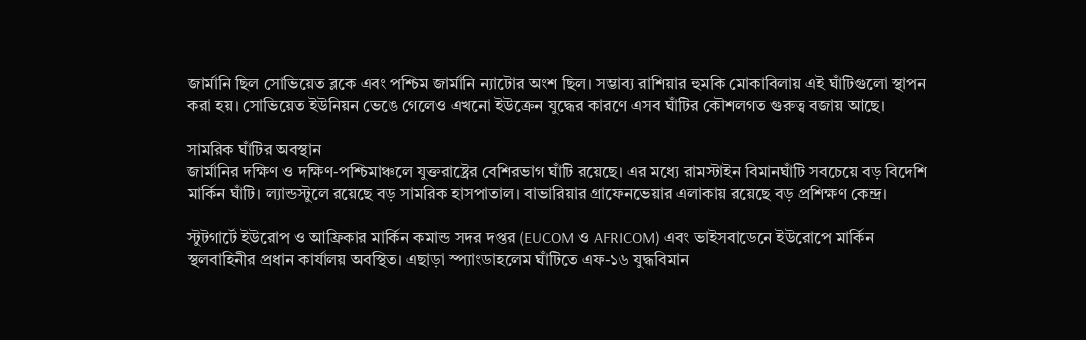জার্মানি ছিল সোভিয়েত ব্লকে এবং পশ্চিম জার্মানি ন্যাটোর অংশ ছিল। সম্ভাব্য রাশিয়ার হুমকি মোকাবিলায় এই ঘাঁটিগুলো স্থাপন করা হয়। সোভিয়েত ইউনিয়ন ভেঙে গেলেও এখনো ইউক্রেন যুদ্ধের কারণে এসব ঘাঁটির কৌশলগত গুরুত্ব বজায় আছে।

সামরিক ঘাঁটির অবস্থান
জার্মানির দক্ষিণ ও দক্ষিণ-পশ্চিমাঞ্চলে যুক্তরাষ্ট্রের বেশিরভাগ ঘাঁটি রয়েছে। এর মধ্যে রামস্টাইন বিমানঘাঁটি সবচেয়ে বড় বিদেশি মার্কিন ঘাঁটি। ল্যান্ডস্টুলে রয়েছে বড় সামরিক হাসপাতাল। বাভারিয়ার গ্রাফেনভেয়ার এলাকায় রয়েছে বড় প্রশিক্ষণ কেন্দ্র।

স্টুটগার্টে ইউরোপ ও আফ্রিকার মার্কিন কমান্ড সদর দপ্তর (EUCOM ও AFRICOM) এবং ভাইসবাডেনে ইউরোপে মার্কিন স্থলবাহিনীর প্রধান কার্যালয় অবস্থিত। এছাড়া স্প্যাংডাহলেম ঘাঁটিতে এফ-১৬ যুদ্ধবিমান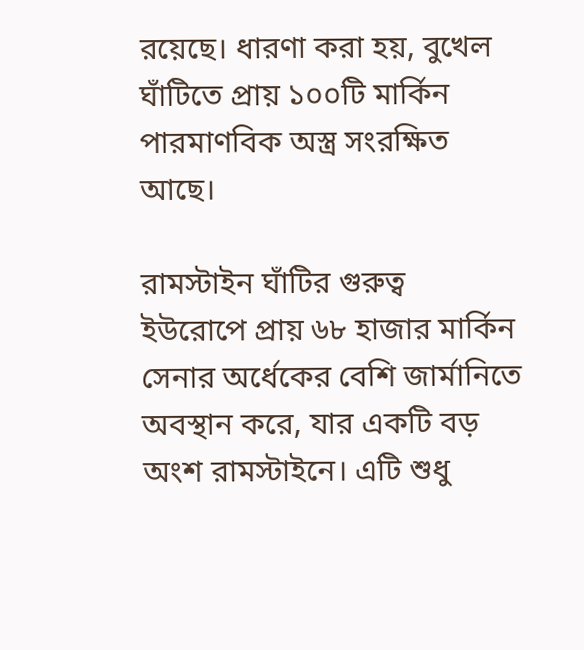রয়েছে। ধারণা করা হয়, বুখেল ঘাঁটিতে প্রায় ১০০টি মার্কিন পারমাণবিক অস্ত্র সংরক্ষিত আছে।

রামস্টাইন ঘাঁটির গুরুত্ব
ইউরোপে প্রায় ৬৮ হাজার মার্কিন সেনার অর্ধেকের বেশি জার্মানিতে অবস্থান করে, যার একটি বড় অংশ রামস্টাইনে। এটি শুধু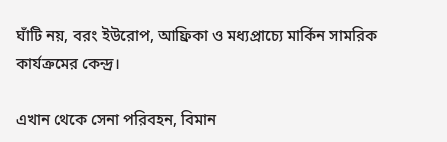ঘাঁটি নয়, বরং ইউরোপ, আফ্রিকা ও মধ্যপ্রাচ্যে মার্কিন সামরিক কার্যক্রমের কেন্দ্র।

এখান থেকে সেনা পরিবহন, বিমান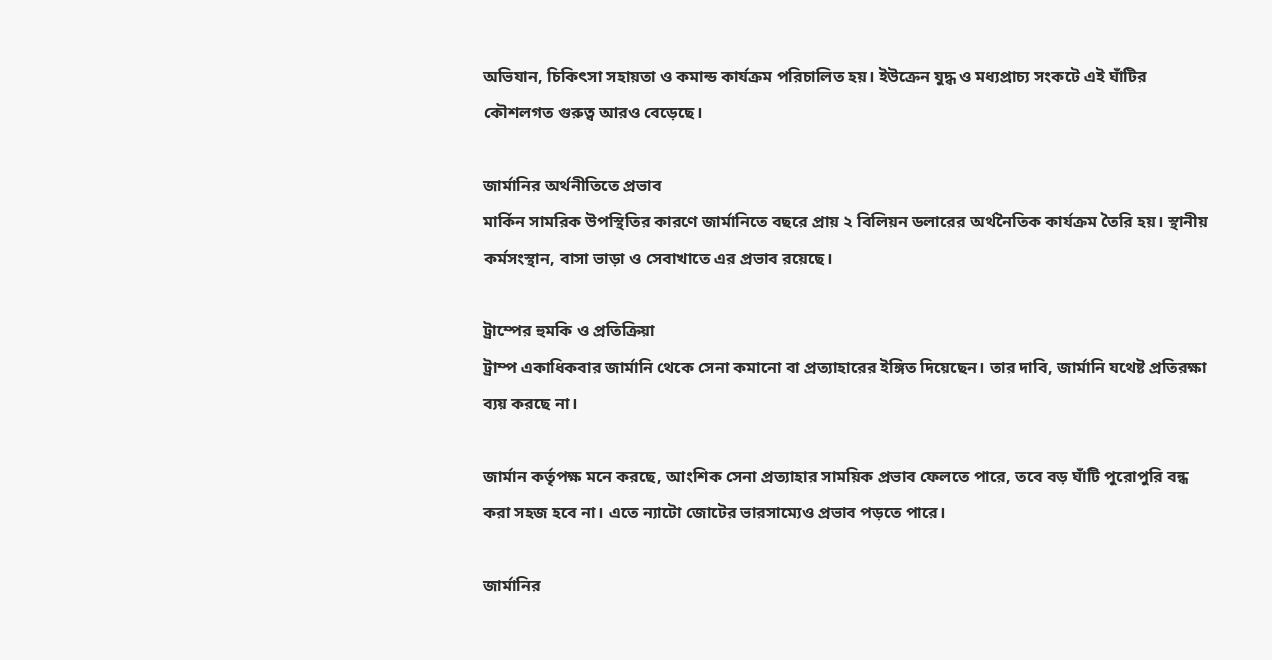অভিযান, চিকিৎসা সহায়তা ও কমান্ড কার্যক্রম পরিচালিত হয়। ইউক্রেন যুদ্ধ ও মধ্যপ্রাচ্য সংকটে এই ঘাঁটির কৌশলগত গুরুত্ব আরও বেড়েছে।

জার্মানির অর্থনীতিতে প্রভাব
মার্কিন সামরিক উপস্থিতির কারণে জার্মানিতে বছরে প্রায় ২ বিলিয়ন ডলারের অর্থনৈতিক কার্যক্রম তৈরি হয়। স্থানীয় কর্মসংস্থান, বাসা ভাড়া ও সেবাখাতে এর প্রভাব রয়েছে।

ট্রাম্পের হুমকি ও প্রতিক্রিয়া
ট্রাম্প একাধিকবার জার্মানি থেকে সেনা কমানো বা প্রত্যাহারের ইঙ্গিত দিয়েছেন। তার দাবি, জার্মানি যথেষ্ট প্রতিরক্ষা ব্যয় করছে না।

জার্মান কর্তৃপক্ষ মনে করছে, আংশিক সেনা প্রত্যাহার সাময়িক প্রভাব ফেলতে পারে, তবে বড় ঘাঁটি পুরোপুরি বন্ধ করা সহজ হবে না। এতে ন্যাটো জোটের ভারসাম্যেও প্রভাব পড়তে পারে।

জার্মানির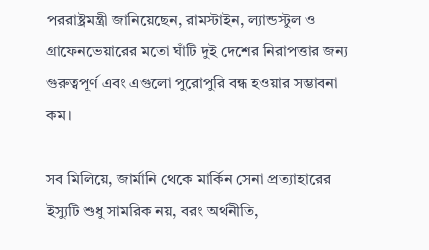পররাষ্ট্রমন্ত্রী জানিয়েছেন, রামস্টাইন, ল্যান্ডস্টুল ও গ্রাফেনভেয়ারের মতো ঘাঁটি দুই দেশের নিরাপত্তার জন্য গুরুত্বপূর্ণ এবং এগুলো পুরোপুরি বন্ধ হওয়ার সম্ভাবনা কম।

সব মিলিয়ে, জার্মানি থেকে মার্কিন সেনা প্রত্যাহারের ইস্যুটি শুধু সামরিক নয়, বরং অর্থনীতি,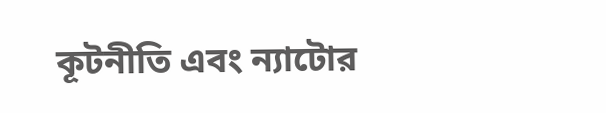কূটনীতি এবং ন্যাটোর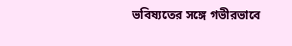ভবিষ্যতের সঙ্গে গভীরভাবে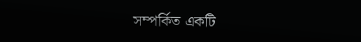সম্পর্কিত একটি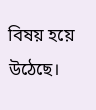বিষয় হয়ে উঠেছে।